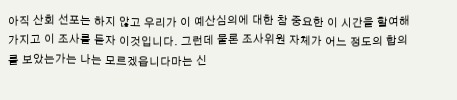아직 산회 선포는 하지 않고 우리가 이 예산심의에 대한 참 중요한 이 시간을 할여해 가지고 이 조사를 듣자 이것입니다. 그런데 물론 조사위원 자체가 어느 정도의 합의를 보았는가는 나는 모르겠읍니다마는 신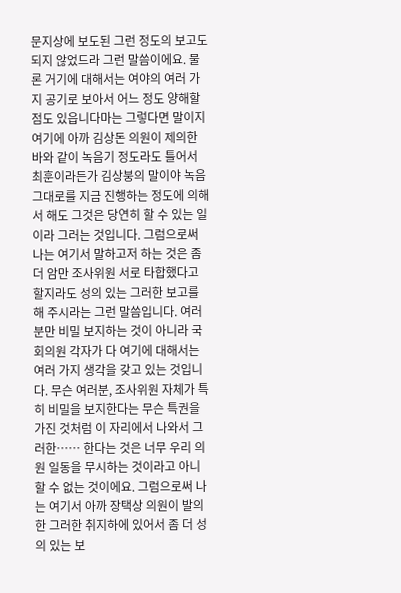문지상에 보도된 그런 정도의 보고도 되지 않었드라 그런 말씀이에요. 물론 거기에 대해서는 여야의 여러 가지 공기로 보아서 어느 정도 양해할 점도 있읍니다마는 그렇다면 말이지 여기에 아까 김상돈 의원이 제의한 바와 같이 녹음기 정도라도 틀어서 최훈이라든가 김상붕의 말이야 녹음 그대로를 지금 진행하는 정도에 의해서 해도 그것은 당연히 할 수 있는 일이라 그러는 것입니다. 그럼으로써 나는 여기서 말하고저 하는 것은 좀 더 암만 조사위원 서로 타합했다고 할지라도 성의 있는 그러한 보고를 해 주시라는 그런 말씀입니다. 여러분만 비밀 보지하는 것이 아니라 국회의원 각자가 다 여기에 대해서는 여러 가지 생각을 갖고 있는 것입니다. 무슨 여러분, 조사위원 자체가 특히 비밀을 보지한다는 무슨 특권을 가진 것처럼 이 자리에서 나와서 그러한…… 한다는 것은 너무 우리 의원 일동을 무시하는 것이라고 아니 할 수 없는 것이에요. 그럼으로써 나는 여기서 아까 장택상 의원이 발의한 그러한 취지하에 있어서 좀 더 성의 있는 보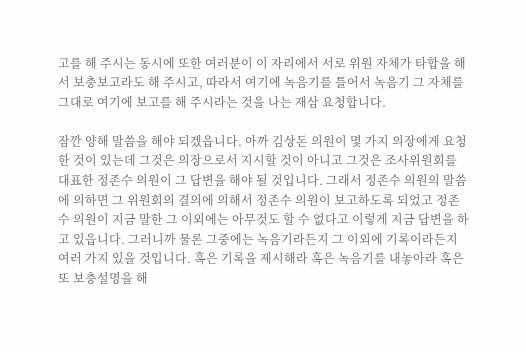고를 해 주시는 동시에 또한 여러분이 이 자리에서 서로 위원 자체가 타합을 해서 보충보고라도 해 주시고, 따라서 여기에 녹음기를 틀어서 녹음기 그 자체를 그대로 여기에 보고를 해 주시라는 것을 나는 재삼 요청합니다.

잠깐 양해 말씀을 해야 되겠읍니다. 아까 김상돈 의원이 몇 가지 의장에게 요청한 것이 있는데 그것은 의장으로서 지시할 것이 아니고 그것은 조사위원회를 대표한 정존수 의원이 그 답변을 해야 될 것입니다. 그래서 정존수 의원의 말씀에 의하면 그 위원회의 결의에 의해서 정존수 의원이 보고하도록 되었고 정존수 의원이 지금 말한 그 이외에는 아무것도 할 수 없다고 이렇게 지금 답변을 하고 있읍니다. 그러니까 물론 그중에는 녹음기라든지 그 이외에 기록이라든지 여러 가지 있을 것입니다. 혹은 기록을 제시해라 혹은 녹음기를 내놓아라 혹은 또 보충설명을 해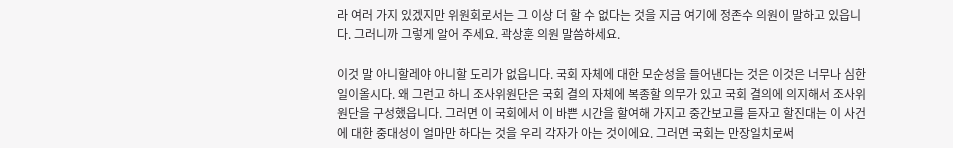라 여러 가지 있겠지만 위원회로서는 그 이상 더 할 수 없다는 것을 지금 여기에 정존수 의원이 말하고 있읍니다. 그러니까 그렇게 알어 주세요. 곽상훈 의원 말씀하세요.

이것 말 아니할레야 아니할 도리가 없읍니다. 국회 자체에 대한 모순성을 들어낸다는 것은 이것은 너무나 심한 일이올시다. 왜 그런고 하니 조사위원단은 국회 결의 자체에 복종할 의무가 있고 국회 결의에 의지해서 조사위원단을 구성했읍니다. 그러면 이 국회에서 이 바쁜 시간을 할여해 가지고 중간보고를 듣자고 할진대는 이 사건에 대한 중대성이 얼마만 하다는 것을 우리 각자가 아는 것이에요. 그러면 국회는 만장일치로써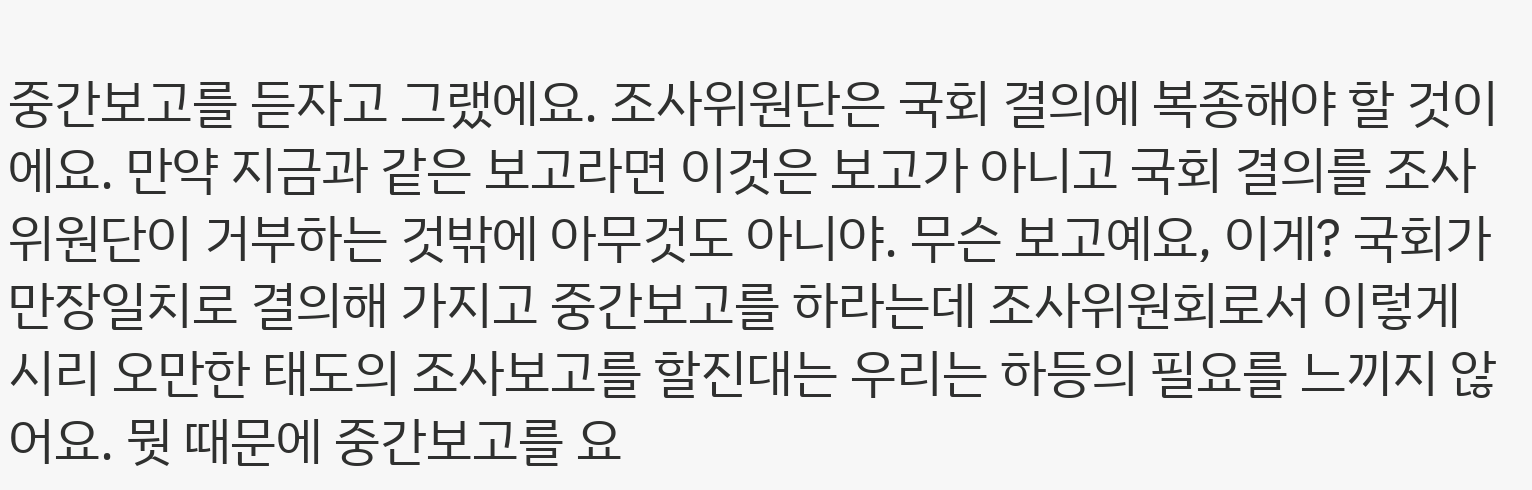중간보고를 듣자고 그랬에요. 조사위원단은 국회 결의에 복종해야 할 것이에요. 만약 지금과 같은 보고라면 이것은 보고가 아니고 국회 결의를 조사위원단이 거부하는 것밖에 아무것도 아니야. 무슨 보고예요, 이게? 국회가 만장일치로 결의해 가지고 중간보고를 하라는데 조사위원회로서 이렇게시리 오만한 태도의 조사보고를 할진대는 우리는 하등의 필요를 느끼지 않어요. 뭣 때문에 중간보고를 요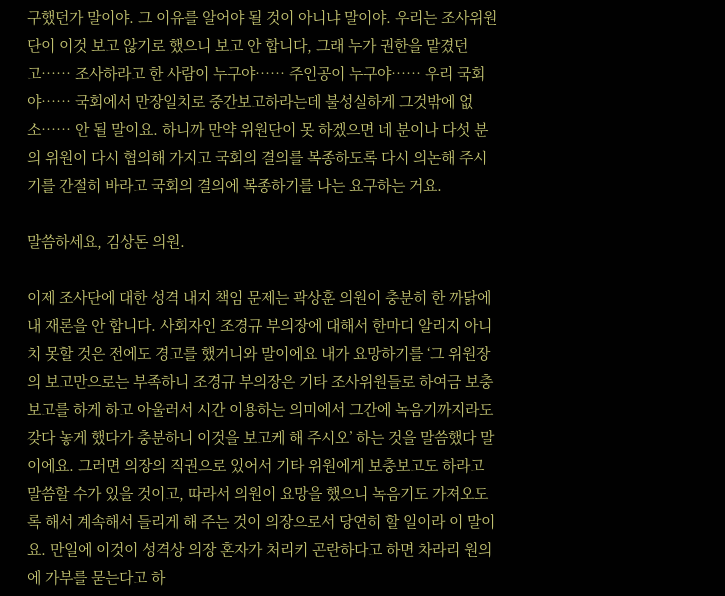구했던가 말이야. 그 이유를 알어야 될 것이 아니냐 말이야. 우리는 조사위원단이 이것 보고 않기로 했으니 보고 안 합니다, 그래 누가 권한을 맡겼던고…… 조사하라고 한 사람이 누구야…… 주인공이 누구야…… 우리 국회야…… 국회에서 만장일치로 중간보고하라는데 불성실하게 그것밖에 없소…… 안 될 말이요. 하니까 만약 위원단이 못 하겠으면 네 분이나 다섯 분의 위원이 다시 협의해 가지고 국회의 결의를 복종하도록 다시 의논해 주시기를 간절히 바라고 국회의 결의에 복종하기를 나는 요구하는 거요.

말씀하세요, 김상돈 의원.

이제 조사단에 대한 성격 내지 책임 문제는 곽상훈 의원이 충분히 한 까닭에 내 재론을 안 합니다. 사회자인 조경규 부의장에 대해서 한마디 알리지 아니치 못할 것은 전에도 경고를 했거니와 말이에요 내가 요망하기를 ‘그 위원장의 보고만으로는 부족하니 조경규 부의장은 기타 조사위원들로 하여금 보충보고를 하게 하고 아울러서 시간 이용하는 의미에서 그간에 녹음기까지라도 갖다 놓게 했다가 충분하니 이것을 보고케 해 주시오’ 하는 것을 말씀했다 말이에요. 그러면 의장의 직권으로 있어서 기타 위원에게 보충보고도 하라고 말씀할 수가 있을 것이고, 따라서 의원이 요망을 했으니 녹음기도 가져오도록 해서 계속해서 들리게 해 주는 것이 의장으로서 당연히 할 일이라 이 말이요. 만일에 이것이 성격상 의장 혼자가 처리키 곤란하다고 하면 차라리 원의에 가부를 묻는다고 하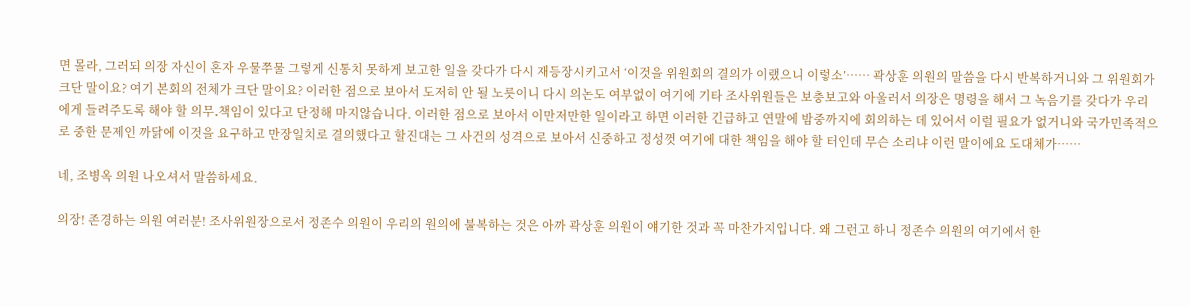면 몰라, 그러되 의장 자신이 혼자 우물쭈물 그렇게 신통치 못하게 보고한 일을 갖다가 다시 재등장시키고서 ‘이것을 위원회의 결의가 이랬으니 이렇소’…… 곽상훈 의원의 말씀을 다시 반복하거니와 그 위원회가 크단 말이요? 여기 본회의 전체가 크단 말이요? 이러한 점으로 보아서 도저히 안 될 노릇이니 다시 의논도 여부없이 여기에 기타 조사위원들은 보충보고와 아울러서 의장은 명령을 해서 그 녹음기를 갖다가 우리에게 들려주도록 해야 할 의무․책임이 있다고 단정해 마지않습니다. 이러한 점으로 보아서 이만저만한 일이라고 하면 이러한 긴급하고 연말에 밤중까지에 회의하는 데 있어서 이럴 필요가 없거니와 국가민족적으로 중한 문제인 까닭에 이것을 요구하고 만장일치로 결의했다고 할진대는 그 사건의 성격으로 보아서 신중하고 정성껏 여기에 대한 책임을 해야 할 터인데 무슨 소리냐 이런 말이에요 도대체가……

네, 조병옥 의원 나오셔서 말씀하세요.

의장! 존경하는 의원 여러분! 조사위원장으로서 정존수 의원이 우리의 원의에 불복하는 것은 아까 곽상훈 의원이 얘기한 것과 꼭 마찬가지입니다. 왜 그런고 하니 정존수 의원의 여기에서 한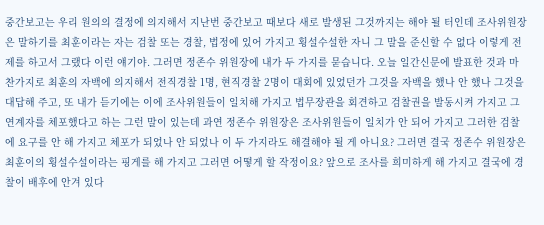중간보고는 우리 원의의 결정에 의지해서 지난번 중간보고 때보다 새로 발생된 그것까지는 해야 될 터인데 조사위원장은 말하기를 최훈이라는 자는 검찰 또는 경찰, 법정에 있어 가지고 횡설수설한 자니 그 말을 준신할 수 없다 이렇게 전제를 하고서 그랬다 이런 얘기야. 그러면 정존수 위원장에 내가 두 가지를 묻습니다. 오늘 일간신문에 발표한 것과 마찬가지로 최훈의 자백에 의지해서 전직경찰 1명, 현직경찰 2명이 대회에 있었던가 그것을 자백을 했나 안 했나 그것을 대답해 주고, 또 내가 듣기에는 이에 조사위원들이 일치해 가지고 법무장관을 회견하고 검찰권을 발동시켜 가지고 그 연계자를 체포했다고 하는 그런 말이 있는데 과연 정존수 위원장은 조사위원들이 일치가 안 되어 가지고 그러한 검찰에 요구를 안 해 가지고 체포가 되었나 안 되었나 이 두 가지라도 해결해야 될 게 아니요? 그러면 결국 정존수 위원장은 최훈이의 횡설수설이라는 핑게를 해 가지고 그러면 어떻게 할 작정이요? 앞으로 조사를 희미하게 해 가지고 결국에 경찰이 배후에 안겨 있다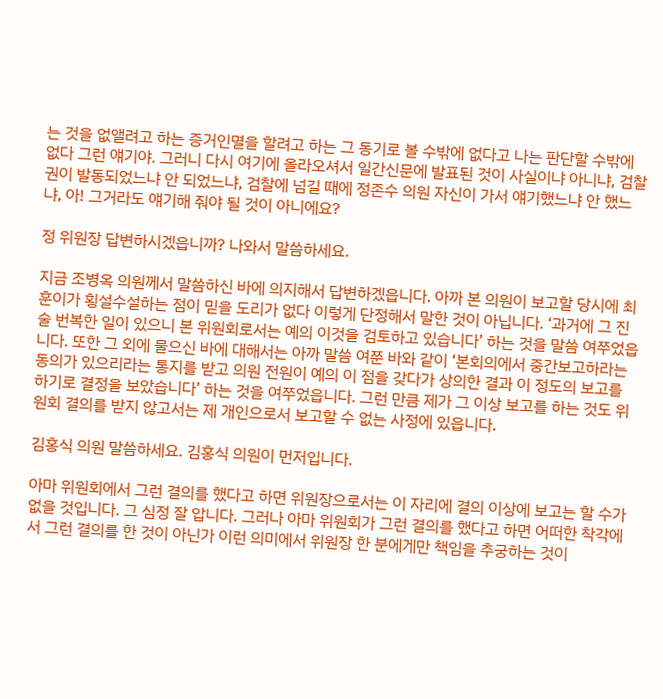는 것을 없앨려고 하는 증거인멸을 할려고 하는 그 동기로 볼 수밖에 없다고 나는 판단할 수밖에 없다 그런 얘기야. 그러니 다시 여기에 올라오셔서 일간신문에 발표된 것이 사실이냐 아니냐, 검찰권이 발동되었느냐 안 되었느냐, 검찰에 넘길 때에 정존수 의원 자신이 가서 얘기했느냐 안 했느냐, 아! 그거라도 얘기해 줘야 될 것이 아니에요?

정 위원장 답변하시겠읍니까? 나와서 말씀하세요.

지금 조병옥 의원께서 말씀하신 바에 의지해서 답변하겠읍니다. 아까 본 의원이 보고할 당시에 최훈이가 횡설수설하는 점이 믿을 도리가 없다 이렇게 단정해서 말한 것이 아닙니다. ‘과거에 그 진술 번복한 일이 있으니 본 위원회로서는 예의 이것을 검토하고 있습니다’ 하는 것을 말씀 여쭈었읍니다. 또한 그 외에 물으신 바에 대해서는 아까 말씀 여쭌 바와 같이 ‘본회의에서 중간보고하라는 동의가 있으리라는 통지를 받고 의원 전원이 예의 이 점을 갖다가 상의한 결과 이 정도의 보고를 하기로 결정을 보았습니다’ 하는 것을 여쭈었읍니다. 그런 만큼 제가 그 이상 보고를 하는 것도 위원회 결의를 받지 않고서는 제 개인으로서 보고할 수 없는 사정에 있읍니다.

김홍식 의원 말씀하세요. 김홍식 의원이 먼저입니다.

아마 위원회에서 그런 결의를 했다고 하면 위원장으로서는 이 자리에 결의 이상에 보고는 할 수가 없을 것입니다. 그 심정 잘 압니다. 그러나 아마 위원회가 그런 결의를 했다고 하면 어떠한 착각에서 그런 결의를 한 것이 아닌가 이런 의미에서 위원장 한 분에게만 책임을 추궁하는 것이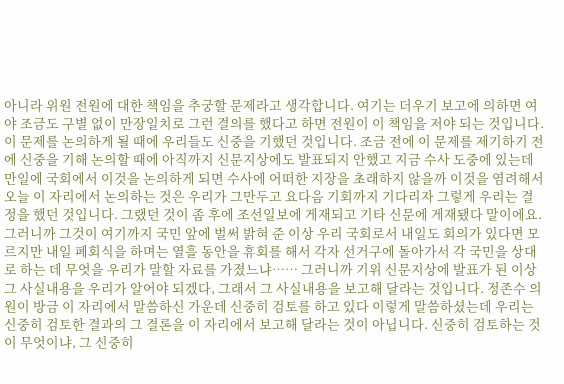아니라 위원 전원에 대한 책임을 추궁할 문제라고 생각합니다. 여기는 더우기 보고에 의하면 여야 조금도 구별 없이 만장일치로 그런 결의를 했다고 하면 전원이 이 책임을 저야 되는 것입니다. 이 문제를 논의하게 될 때에 우리들도 신중을 기했던 것입니다. 조금 전에 이 문제를 제기하기 전에 신중을 기해 논의할 때에 아직까지 신문지상에도 발표되지 안했고 지금 수사 도중에 있는데 만일에 국회에서 이것을 논의하게 되면 수사에 어떠한 지장을 초래하지 않을까 이것을 염려해서 오늘 이 자리에서 논의하는 것은 우리가 그만두고 요다음 기회까지 기다리자 그렇게 우리는 결정을 했던 것입니다. 그랬던 것이 좀 후에 조선일보에 게재되고 기타 신문에 게재됐다 말이에요. 그러니까 그것이 여기까지 국민 앞에 벌써 밝혀 준 이상 우리 국회로서 내일도 회의가 있다면 모르지만 내일 폐회식을 하며는 열흘 동안을 휴회를 해서 각자 선거구에 돌아가서 각 국민을 상대로 하는 데 무엇을 우리가 말할 자료를 가졌느냐…… 그러니까 기위 신문지상에 발표가 된 이상 그 사실내용을 우리가 알어야 되겠다, 그래서 그 사실내용을 보고해 달라는 것입니다. 정존수 의원이 방금 이 자리에서 말씀하신 가운데 신중히 검토를 하고 있다 이렇게 말씀하셨는데 우리는 신중히 검토한 결과의 그 결론을 이 자리에서 보고해 달라는 것이 아닙니다. 신중히 검토하는 것이 무엇이냐, 그 신중히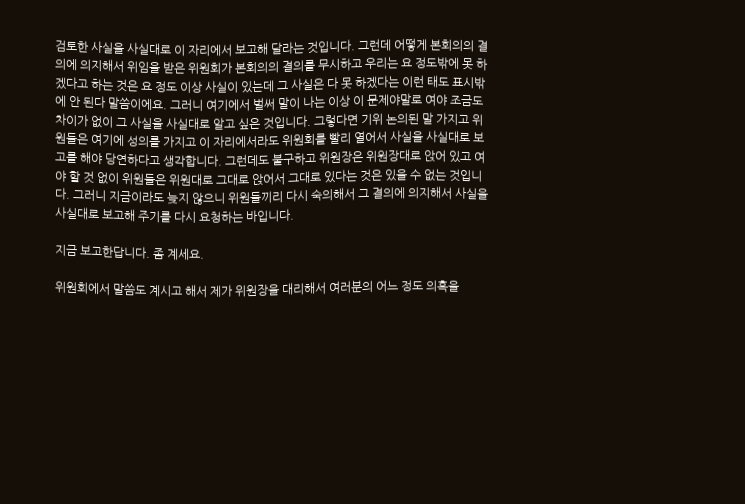검토한 사실을 사실대로 이 자리에서 보고해 달라는 것입니다. 그런데 어떻게 본회의의 결의에 의지해서 위임을 받은 위원회가 본회의의 결의를 무시하고 우리는 요 정도밖에 못 하겠다고 하는 것은 요 정도 이상 사실이 있는데 그 사실은 다 못 하겠다는 이런 태도 표시밖에 안 된다 말씀이에요. 그러니 여기에서 벌써 말이 나는 이상 이 문제야말로 여야 조금도 차이가 없이 그 사실을 사실대로 알고 싶은 것입니다. 그렇다면 기위 논의된 말 가지고 위원들은 여기에 성의를 가지고 이 자리에서라도 위원회를 빨리 열어서 사실을 사실대로 보고를 해야 당연하다고 생각합니다. 그런데도 불구하고 위원장은 위원장대로 앉어 있고 여야 할 것 없이 위원들은 위원대로 그대로 앉어서 그대로 있다는 것은 있을 수 없는 것입니다. 그러니 지금이라도 늦지 않으니 위원들끼리 다시 숙의해서 그 결의에 의지해서 사실을 사실대로 보고해 주기를 다시 요청하는 바입니다.

지금 보고한답니다. 좀 계세요.

위원회에서 말씀도 계시고 해서 제가 위원장을 대리해서 여러분의 어느 정도 의혹을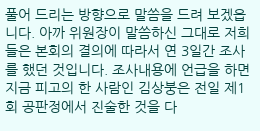풀어 드리는 방향으로 말씀을 드려 보겠읍니다. 아까 위원장이 말씀하신 그대로 저희들은 본회의 결의에 따라서 연 3일간 조사를 했던 것입니다. 조사내용에 언급을 하면 지금 피고의 한 사람인 김상붕은 전일 제1회 공판정에서 진술한 것을 다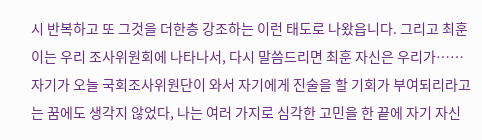시 반복하고 또 그것을 더한층 강조하는 이런 태도로 나왔읍니다. 그리고 최훈이는 우리 조사위원회에 나타나서, 다시 말씀드리면 최훈 자신은 우리가…… 자기가 오늘 국회조사위원단이 와서 자기에게 진술을 할 기회가 부여되리라고는 꿈에도 생각지 않었다, 나는 여러 가지로 심각한 고민을 한 끝에 자기 자신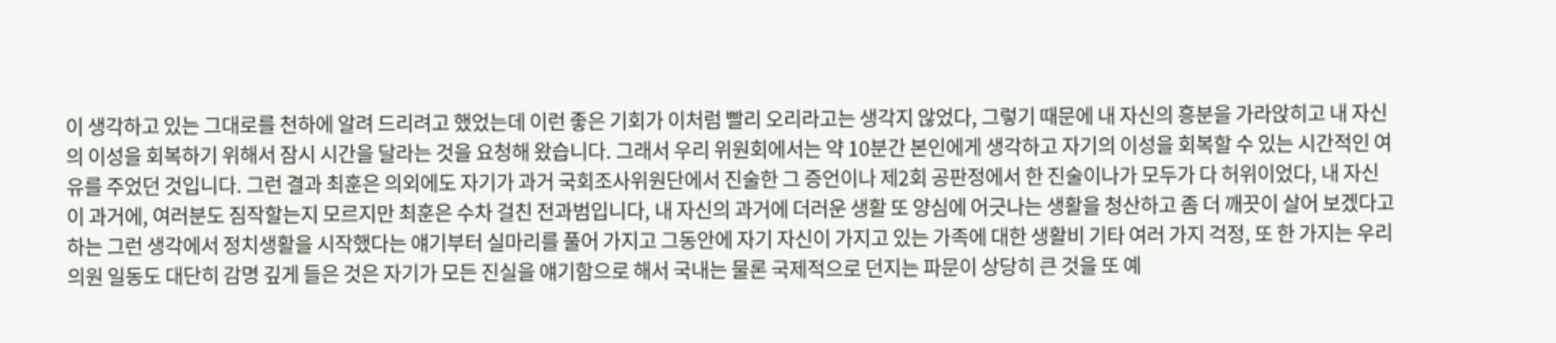이 생각하고 있는 그대로를 천하에 알려 드리려고 했었는데 이런 좋은 기회가 이처럼 빨리 오리라고는 생각지 않었다, 그렇기 때문에 내 자신의 흥분을 가라앉히고 내 자신의 이성을 회복하기 위해서 잠시 시간을 달라는 것을 요청해 왔습니다. 그래서 우리 위원회에서는 약 10분간 본인에게 생각하고 자기의 이성을 회복할 수 있는 시간적인 여유를 주었던 것입니다. 그런 결과 최훈은 의외에도 자기가 과거 국회조사위원단에서 진술한 그 증언이나 제2회 공판정에서 한 진술이나가 모두가 다 허위이었다, 내 자신이 과거에, 여러분도 짐작할는지 모르지만 최훈은 수차 걸친 전과범입니다, 내 자신의 과거에 더러운 생활 또 양심에 어긋나는 생활을 청산하고 좀 더 깨끗이 살어 보겠다고 하는 그런 생각에서 정치생활을 시작했다는 얘기부터 실마리를 풀어 가지고 그동안에 자기 자신이 가지고 있는 가족에 대한 생활비 기타 여러 가지 걱정, 또 한 가지는 우리 의원 일동도 대단히 감명 깊게 들은 것은 자기가 모든 진실을 얘기함으로 해서 국내는 물론 국제적으로 던지는 파문이 상당히 큰 것을 또 예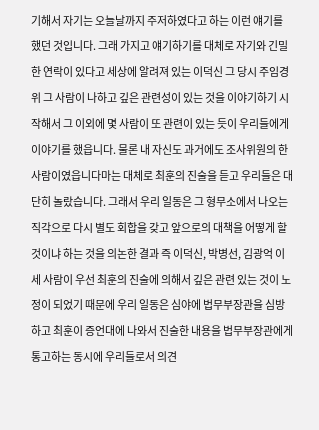기해서 자기는 오늘날까지 주저하였다고 하는 이런 얘기를 했던 것입니다. 그래 가지고 얘기하기를 대체로 자기와 긴밀한 연락이 있다고 세상에 알려져 있는 이덕신 그 당시 주임경위 그 사람이 나하고 깊은 관련성이 있는 것을 이야기하기 시작해서 그 이외에 몇 사람이 또 관련이 있는 듯이 우리들에게 이야기를 했읍니다. 물론 내 자신도 과거에도 조사위원의 한 사람이였읍니다마는 대체로 최훈의 진술을 듣고 우리들은 대단히 놀랐습니다. 그래서 우리 일동은 그 형무소에서 나오는 직각으로 다시 별도 회합을 갖고 앞으로의 대책을 어떻게 할 것이냐 하는 것을 의논한 결과 즉 이덕신, 박병선, 김광억 이 세 사람이 우선 최훈의 진술에 의해서 깊은 관련 있는 것이 노정이 되었기 때문에 우리 일동은 심야에 법무부장관을 심방하고 최훈이 증언대에 나와서 진술한 내용을 법무부장관에게 통고하는 동시에 우리들로서 의견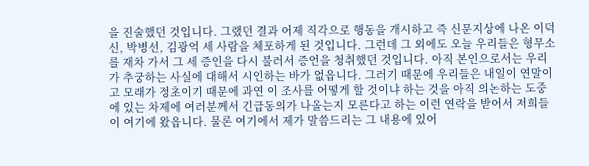을 진술했던 것입니다. 그랬던 결과 어제 직각으로 행동을 개시하고 즉 신문지상에 나온 이덕신, 박병선, 김광억 세 사람을 체포하게 된 것입니다. 그런데 그 외에도 오늘 우리들은 형무소를 재차 가서 그 세 증인을 다시 불러서 증언을 청취했던 것입니다. 아직 본인으로서는 우리가 추궁하는 사실에 대해서 시인하는 바가 없읍니다. 그러기 때문에 우리들은 내일이 연말이고 모래가 정초이기 때문에 과연 이 조사를 어떻게 할 것이냐 하는 것을 아직 의논하는 도중에 있는 차제에 여러분께서 긴급동의가 나올는지 모른다고 하는 이런 연락을 받어서 저희들이 여기에 왔읍니다. 물론 여기에서 제가 말씀드리는 그 내용에 있어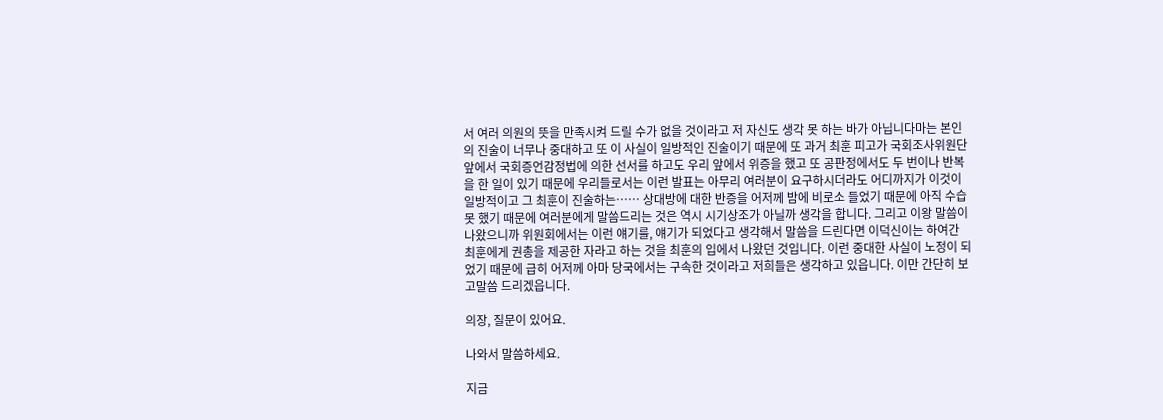서 여러 의원의 뜻을 만족시켜 드릴 수가 없을 것이라고 저 자신도 생각 못 하는 바가 아닙니다마는 본인의 진술이 너무나 중대하고 또 이 사실이 일방적인 진술이기 때문에 또 과거 최훈 피고가 국회조사위원단 앞에서 국회증언감정법에 의한 선서를 하고도 우리 앞에서 위증을 했고 또 공판정에서도 두 번이나 반복을 한 일이 있기 때문에 우리들로서는 이런 발표는 아무리 여러분이 요구하시더라도 어디까지가 이것이 일방적이고 그 최훈이 진술하는…… 상대방에 대한 반증을 어저께 밤에 비로소 들었기 때문에 아직 수습 못 했기 때문에 여러분에게 말씀드리는 것은 역시 시기상조가 아닐까 생각을 합니다. 그리고 이왕 말씀이 나왔으니까 위원회에서는 이런 얘기를, 얘기가 되었다고 생각해서 말씀을 드린다면 이덕신이는 하여간 최훈에게 권총을 제공한 자라고 하는 것을 최훈의 입에서 나왔던 것입니다. 이런 중대한 사실이 노정이 되었기 때문에 급히 어저께 아마 당국에서는 구속한 것이라고 저희들은 생각하고 있읍니다. 이만 간단히 보고말씀 드리겠읍니다.

의장, 질문이 있어요.

나와서 말씀하세요.

지금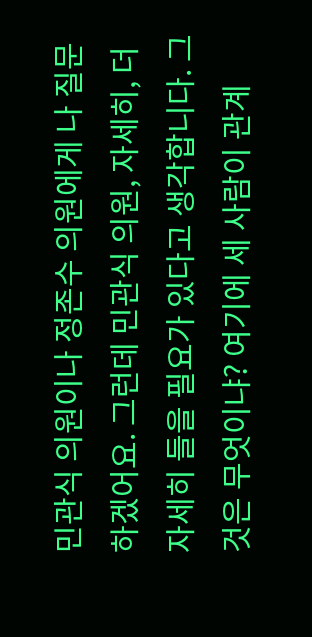민관식 의원이나 정존수 의원에게 나 질문하겠어요. 그런데 민관식 의원, 자세히, 더 자세히 들을 필요가 있다고 생각합니다. 그것은 무엇이냐? 여기에 세 사람이 관계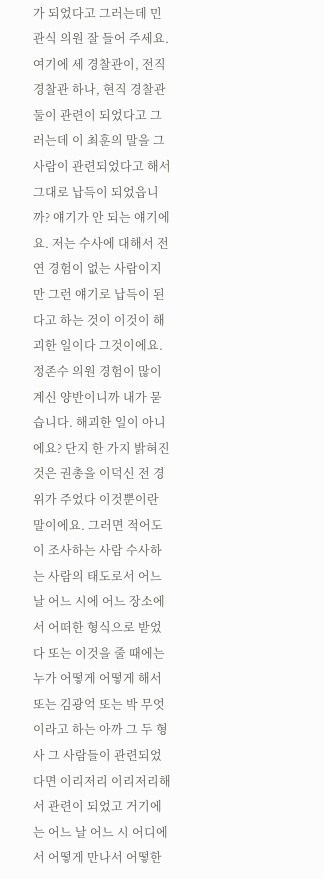가 되었다고 그러는데 민관식 의원 잘 들어 주세요. 여기에 세 경찰관이, 전직 경찰관 하나, 현직 경찰관 둘이 관련이 되었다고 그러는데 이 최훈의 말을 그 사람이 관련되었다고 해서 그대로 납득이 되었읍니까? 얘기가 안 되는 얘기에요. 저는 수사에 대해서 전연 경험이 없는 사람이지만 그런 얘기로 납득이 된다고 하는 것이 이것이 해괴한 일이다 그것이에요. 정존수 의원 경험이 많이 계신 양반이니까 내가 묻습니다. 해괴한 일이 아니에요? 단지 한 가지 밝혀진 것은 권총을 이덕신 전 경위가 주었다 이것뿐이란 말이에요. 그러면 적어도 이 조사하는 사람 수사하는 사람의 태도로서 어느 날 어느 시에 어느 장소에서 어떠한 형식으로 받었다 또는 이것을 줄 때에는 누가 어떻게 어떻게 해서 또는 김광억 또는 박 무엇이라고 하는 아까 그 두 형사 그 사람들이 관련되었다면 이리저리 이리저리해서 관련이 되었고 거기에는 어느 날 어느 시 어디에서 어떻게 만나서 어떻한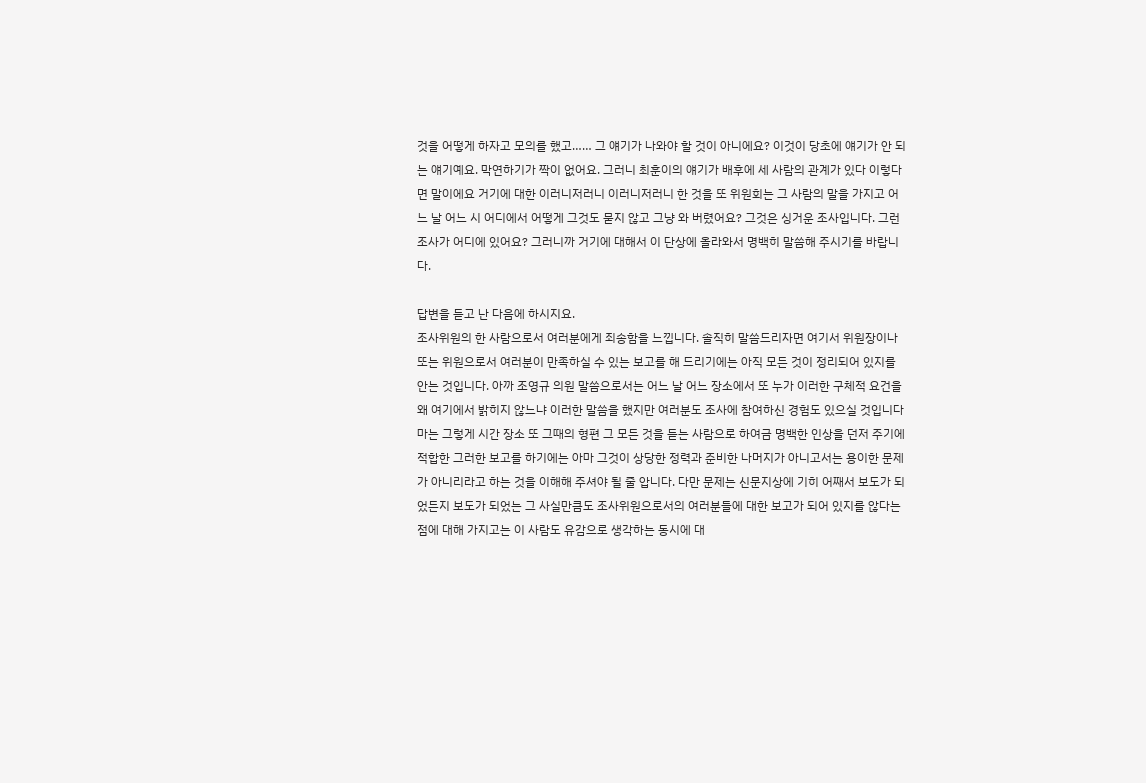것을 어떻게 하자고 모의를 했고…… 그 얘기가 나와야 할 것이 아니에요? 이것이 당초에 얘기가 안 되는 얘기예요. 막연하기가 짝이 없어요. 그러니 최훈이의 얘기가 배후에 세 사람의 관계가 있다 이렇다면 말이에요 거기에 대한 이러니저러니 이러니저러니 한 것을 또 위원회는 그 사람의 말을 가지고 어느 날 어느 시 어디에서 어떻게 그것도 묻지 않고 그냥 와 버렸어요? 그것은 싱거운 조사입니다. 그런 조사가 어디에 있어요? 그러니까 거기에 대해서 이 단상에 올라와서 명백히 말씀해 주시기를 바랍니다.

답변을 듣고 난 다음에 하시지요.
조사위원의 한 사람으로서 여러분에게 죄송함을 느낍니다. 솔직히 말씀드리자면 여기서 위원장이나 또는 위원으로서 여러분이 만족하실 수 있는 보고를 해 드리기에는 아직 모든 것이 정리되어 있지를 안는 것입니다. 아까 조영규 의원 말씀으로서는 어느 날 어느 장소에서 또 누가 이러한 구체적 요건을 왜 여기에서 밝히지 않느냐 이러한 말씀을 했지만 여러분도 조사에 참여하신 경험도 있으실 것입니다마는 그렇게 시간 장소 또 그때의 형편 그 모든 것을 듣는 사람으로 하여금 명백한 인상을 던저 주기에 적합한 그러한 보고를 하기에는 아마 그것이 상당한 정력과 준비한 나머지가 아니고서는 용이한 문제가 아니리라고 하는 것을 이해해 주셔야 될 줄 압니다. 다만 문제는 신문지상에 기히 어째서 보도가 되었든지 보도가 되었는 그 사실만큼도 조사위원으로서의 여러분들에 대한 보고가 되어 있지를 않다는 점에 대해 가지고는 이 사람도 유감으로 생각하는 동시에 대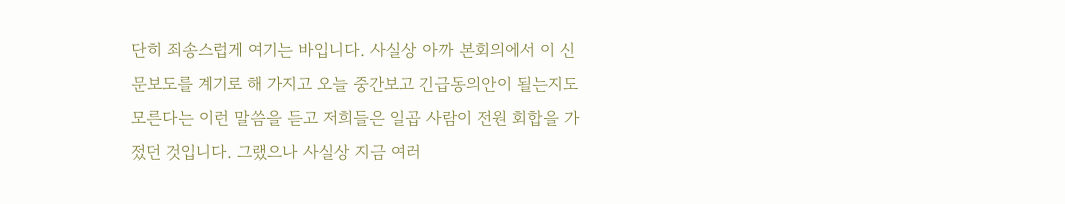단히 죄송스럽게 여기는 바입니다. 사실상 아까 본회의에서 이 신문보도를 계기로 해 가지고 오늘 중간보고 긴급동의안이 될는지도 모른다는 이런 말씀을 듣고 저희들은 일곱 사람이 전원 회합을 가젔던 것입니다. 그랬으나 사실상 지금 여러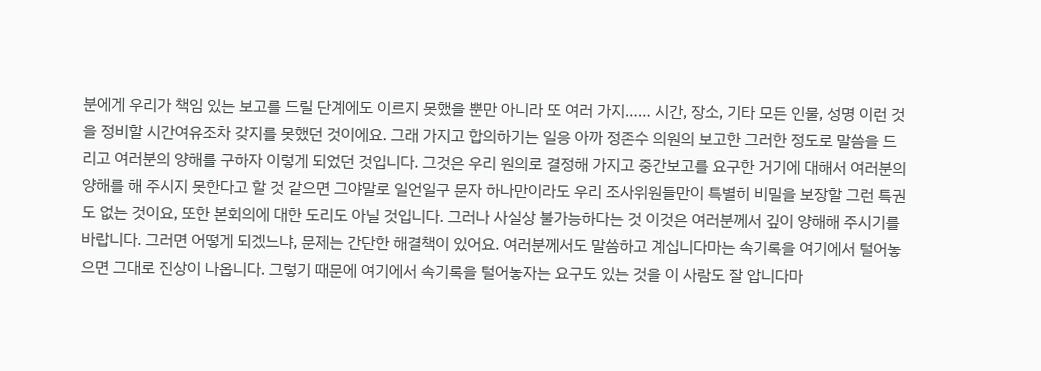분에게 우리가 책임 있는 보고를 드릴 단계에도 이르지 못했을 뿐만 아니라 또 여러 가지…… 시간, 장소, 기타 모든 인물, 성명 이런 것을 정비할 시간여유조차 갖지를 못했던 것이에요. 그래 가지고 합의하기는 일응 아까 정존수 의원의 보고한 그러한 정도로 말씀을 드리고 여러분의 양해를 구하자 이렇게 되었던 것입니다. 그것은 우리 원의로 결정해 가지고 중간보고를 요구한 거기에 대해서 여러분의 양해를 해 주시지 못한다고 할 것 같으면 그야말로 일언일구 문자 하나만이라도 우리 조사위원들만이 특별히 비밀을 보장할 그런 특권도 없는 것이요, 또한 본회의에 대한 도리도 아닐 것입니다. 그러나 사실상 불가능하다는 것 이것은 여러분께서 깊이 양해해 주시기를 바랍니다. 그러면 어떻게 되겠느냐, 문제는 간단한 해결책이 있어요. 여러분께서도 말씀하고 계십니다마는 속기록을 여기에서 털어놓으면 그대로 진상이 나옵니다. 그렇기 때문에 여기에서 속기록을 털어놓자는 요구도 있는 것을 이 사람도 잘 압니다마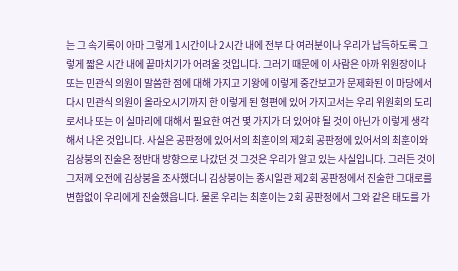는 그 속기록이 아마 그렇게 1시간이나 2시간 내에 전부 다 여러분이나 우리가 납득하도록 그렇게 짧은 시간 내에 끝마치기가 어려울 것입니다. 그러기 때문에 이 사람은 아까 위원장이나 또는 민관식 의원이 말씀한 점에 대해 가지고 기왕에 이렇게 중간보고가 문제화된 이 마당에서 다시 민관식 의원이 올라오시기까지 한 이렇게 된 형편에 있어 가지고서는 우리 위원회의 도리로서나 또는 이 실마리에 대해서 필요한 여건 몇 가지가 더 있어야 될 것이 아닌가 이렇게 생각해서 나온 것입니다. 사실은 공판정에 있어서의 최훈이의 제2회 공판정에 있어서의 최훈이와 김상붕의 진술은 정반대 방향으로 나갔던 것 그것은 우리가 알고 있는 사실입니다. 그러든 것이 그저께 오전에 김상붕을 조사했더니 김상붕이는 종시일관 제2회 공판정에서 진술한 그대로를 변함없이 우리에게 진술했읍니다. 물론 우리는 최훈이는 2회 공판정에서 그와 같은 태도를 가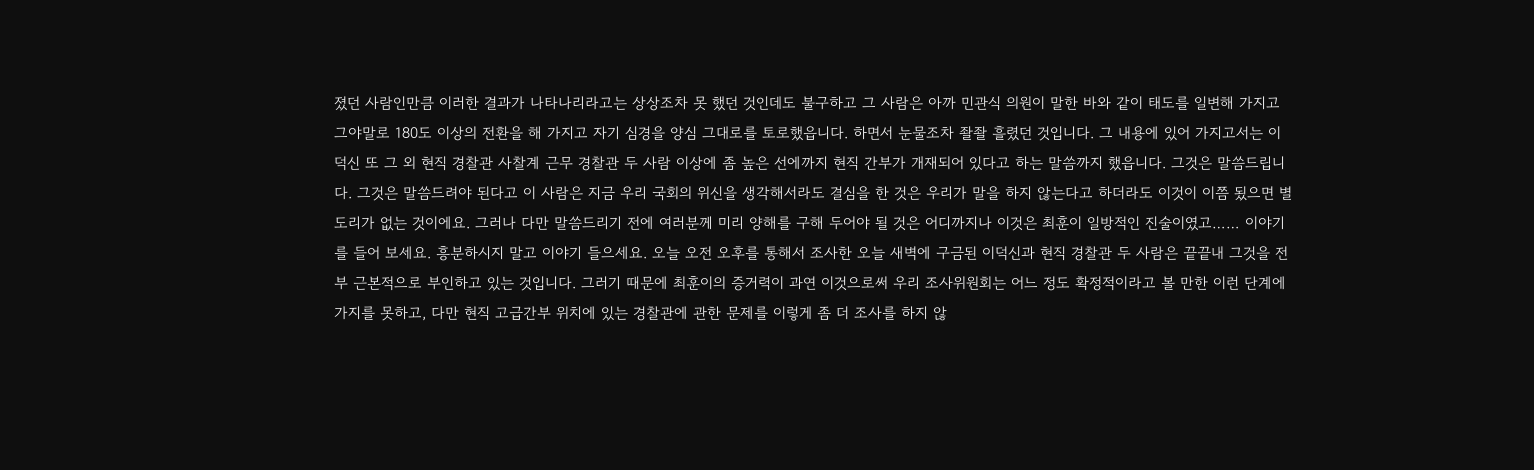졌던 사람인만큼 이러한 결과가 나타나리라고는 상상조차 못 했던 것인데도 불구하고 그 사람은 아까 민관식 의원이 말한 바와 같이 태도를 일변해 가지고 그야말로 180도 이상의 전환을 해 가지고 자기 심경을 양심 그대로를 토로했읍니다. 하면서 눈물조차 좔좔 흘렸던 것입니다. 그 내용에 있어 가지고서는 이덕신 또 그 외 현직 경찰관 사찰계 근무 경찰관 두 사람 이상에 좀 높은 선에까지 현직 간부가 개재되어 있다고 하는 말씀까지 했읍니다. 그것은 말씀드립니다. 그것은 말씀드려야 된다고 이 사람은 지금 우리 국회의 위신을 생각해서라도 결심을 한 것은 우리가 말을 하지 않는다고 하더라도 이것이 이쯤 됬으면 별도리가 없는 것이에요. 그러나 다만 말씀드리기 전에 여러분께 미리 양해를 구해 두어야 될 것은 어디까지나 이것은 최훈이 일방적인 진술이였고…… 이야기를 들어 보세요. 흥분하시지 말고 이야기 들으세요. 오늘 오전 오후를 통해서 조사한 오늘 새벽에 구금된 이덕신과 현직 경찰관 두 사람은 끝끝내 그것을 전부 근본적으로 부인하고 있는 것입니다. 그러기 때문에 최훈이의 증거력이 과연 이것으로써 우리 조사위원회는 어느 정도 확정적이라고 볼 만한 이런 단계에 가지를 못하고, 다만 현직 고급간부 위치에 있는 경찰관에 관한 문제를 이렇게 좀 더 조사를 하지 않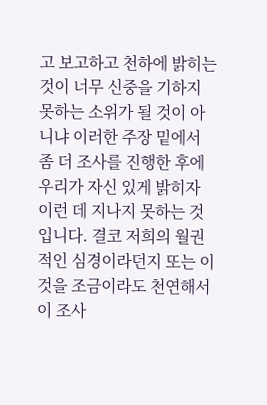고 보고하고 천하에 밝히는 것이 너무 신중을 기하지 못하는 소위가 될 것이 아니냐 이러한 주장 밑에서 좀 더 조사를 진행한 후에 우리가 자신 있게 밝히자 이런 데 지나지 못하는 것입니다. 결코 저희의 월권적인 심경이라던지 또는 이것을 조금이라도 천연해서 이 조사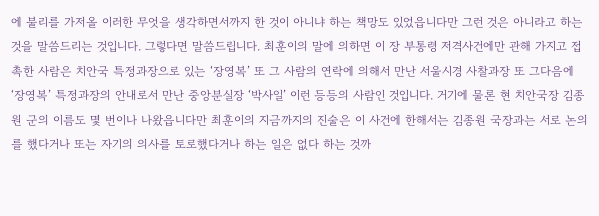에 불리를 가저올 이러한 무엇을 생각하면서까지 한 것이 아니냐 하는 책망도 있었읍니다만 그런 것은 아니라고 하는 것을 말씀드리는 것입니다. 그렇다면 말씀드립니다. 최훈이의 말에 의하면 이 장 부통령 저격사건에만 관해 가지고 접촉한 사람은 치안국 특정과장으로 있는 ‘장영복’ 또 그 사람의 연락에 의해서 만난 서울시경 사찰과장 또 그다음에 ‘장영복’ 특정과장의 안내로서 만난 중앙분실장 ‘박사일’ 이런 등등의 사람인 것입니다. 거기에 물론 현 치안국장 김종원 군의 이름도 몇 번이나 나왔읍니다만 최훈이의 지금까지의 진술은 이 사건에 한해서는 김종원 국장과는 서로 논의를 했다거나 또는 자기의 의사를 토로했다거나 하는 일은 없다 하는 것까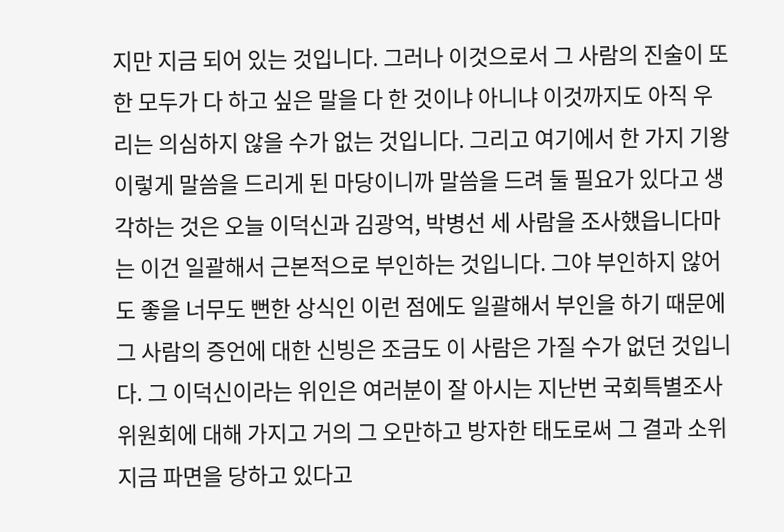지만 지금 되어 있는 것입니다. 그러나 이것으로서 그 사람의 진술이 또한 모두가 다 하고 싶은 말을 다 한 것이냐 아니냐 이것까지도 아직 우리는 의심하지 않을 수가 없는 것입니다. 그리고 여기에서 한 가지 기왕 이렇게 말씀을 드리게 된 마당이니까 말씀을 드려 둘 필요가 있다고 생각하는 것은 오늘 이덕신과 김광억, 박병선 세 사람을 조사했읍니다마는 이건 일괄해서 근본적으로 부인하는 것입니다. 그야 부인하지 않어도 좋을 너무도 뻔한 상식인 이런 점에도 일괄해서 부인을 하기 때문에 그 사람의 증언에 대한 신빙은 조금도 이 사람은 가질 수가 없던 것입니다. 그 이덕신이라는 위인은 여러분이 잘 아시는 지난번 국회특별조사위원회에 대해 가지고 거의 그 오만하고 방자한 태도로써 그 결과 소위 지금 파면을 당하고 있다고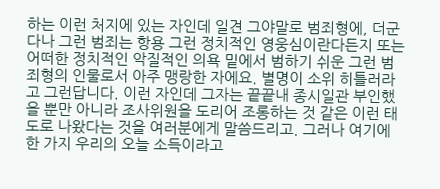하는 이런 처지에 있는 자인데 일견 그야말로 범죄형에, 더군다나 그런 범죄는 항용 그런 정치적인 영웅심이란다든지 또는 어떠한 정치적인 악질적인 의욕 밑에서 범하기 쉬운 그런 범죄형의 인물로서 아주 맹랑한 자에요. 별명이 소위 히틀러라고 그런답니다. 이런 자인데 그자는 끝끝내 종시일관 부인했을 뿐만 아니라 조사위원을 도리어 조롱하는 것 같은 이런 태도로 나왔다는 것을 여러분에게 말씀드리고. 그러나 여기에 한 가지 우리의 오늘 소득이라고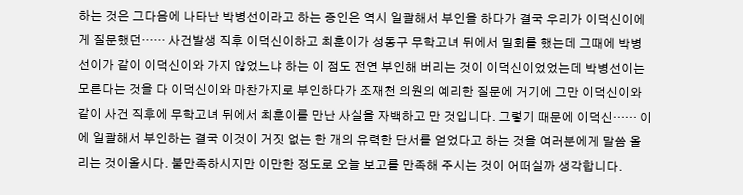하는 것은 그다음에 나타난 박병선이라고 하는 증인은 역시 일괄해서 부인을 하다가 결국 우리가 이덕신이에게 질문했던…… 사건발생 직후 이덕신이하고 최훈이가 성동구 무학고녀 뒤에서 밀회를 했는데 그때에 박병선이가 같이 이덕신이와 가지 않었느냐 하는 이 점도 전연 부인해 버리는 것이 이덕신이었었는데 박병선이는 모른다는 것을 다 이덕신이와 마찬가지로 부인하다가 조재천 의원의 예리한 질문에 거기에 그만 이덕신이와 같이 사건 직후에 무학고녀 뒤에서 최훈이를 만난 사실을 자백하고 만 것입니다. 그렇기 때문에 이덕신…… 이에 일괄해서 부인하는 결국 이것이 거짓 없는 한 개의 유력한 단서를 얻었다고 하는 것을 여러분에게 말씀 올리는 것이올시다. 불만족하시지만 이만한 정도로 오늘 보고를 만족해 주시는 것이 어떠실까 생각합니다.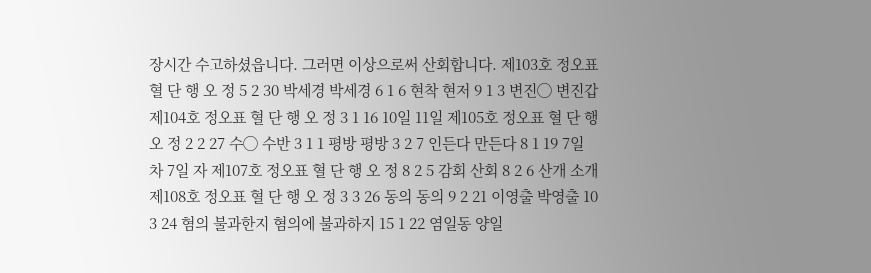장시간 수고하셨읍니다. 그러면 이상으로써 산회합니다. 제103호 정오표 혈 단 행 오 정 5 2 30 박세경 박세경 6 1 6 현착 현저 9 1 3 변진◯ 변진갑 제104호 정오표 혈 단 행 오 정 3 1 16 10일 11일 제105호 정오표 혈 단 행 오 정 2 2 27 수◯ 수반 3 1 1 평방 평방 3 2 7 인든다 만든다 8 1 19 7일 차 7일 자 제107호 정오표 혈 단 행 오 정 8 2 5 감회 산회 8 2 6 산개 소개 제108호 정오표 혈 단 행 오 정 3 3 26 동의 동의 9 2 21 이영출 박영출 10 3 24 혐의 불과한지 혐의에 불과하지 15 1 22 염일동 양일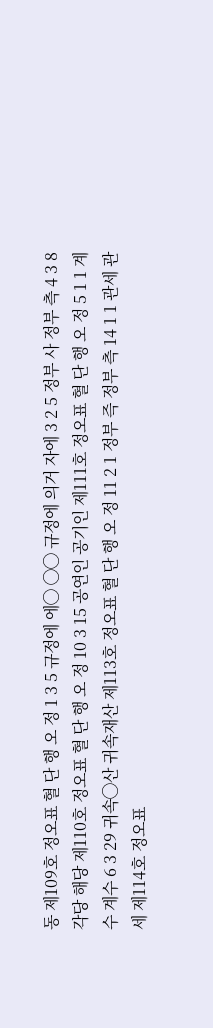동 제109호 정오표 혈 단 행 오 정 1 3 5 규정에 에◯ ◯◯ 규정에 의거 자에 3 2 5 정부 사 정부 측 4 3 8 각당 해당 제110호 정오표 혈 단 행 오 정 10 3 15 공연인 공기인 제111호 정오표 혈 단 행 오 정 5 1 1 계수 계수 6 3 29 귀속◯산 귀속재산 제113호 정오표 혈 단 행 오 정 11 2 1 정부 즉 정부 측 14 1 1 관세 관세 제114호 정오표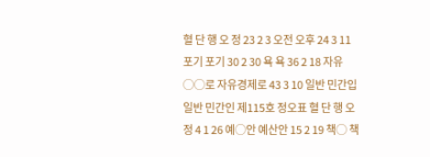혈 단 행 오 정 23 2 3 오전 오후 24 3 11 포기 포기 30 2 30 욕 욕 36 2 18 자유◯◯로 자유경제로 43 3 10 일반 민간입 일반 민간인 제115호 정오표 혈 단 행 오 정 4 1 26 예◯안 예산안 15 2 19 책◯ 책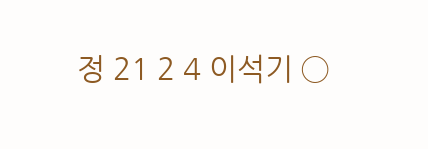정 21 2 4 이석기 ◯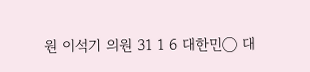원 이석기 의원 31 1 6 대한민◯ 대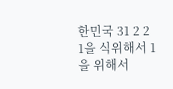한민국 31 2 2 1을 식위해서 1을 위해서